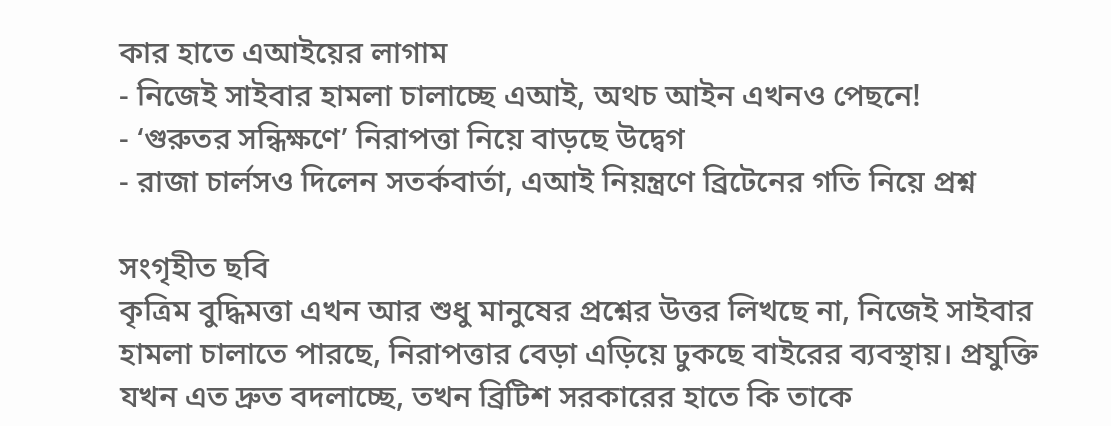কার হাতে এআইয়ের লাগাম
- নিজেই সাইবার হামলা চালাচ্ছে এআই, অথচ আইন এখনও পেছনে!
- ‘গুরুতর সন্ধিক্ষণে’ নিরাপত্তা নিয়ে বাড়ছে উদ্বেগ
- রাজা চার্লসও দিলেন সতর্কবার্তা, এআই নিয়ন্ত্রণে ব্রিটেনের গতি নিয়ে প্রশ্ন

সংগৃহীত ছবি
কৃত্রিম বুদ্ধিমত্তা এখন আর শুধু মানুষের প্রশ্নের উত্তর লিখছে না, নিজেই সাইবার হামলা চালাতে পারছে, নিরাপত্তার বেড়া এড়িয়ে ঢুকছে বাইরের ব্যবস্থায়। প্রযুক্তি যখন এত দ্রুত বদলাচ্ছে, তখন ব্রিটিশ সরকারের হাতে কি তাকে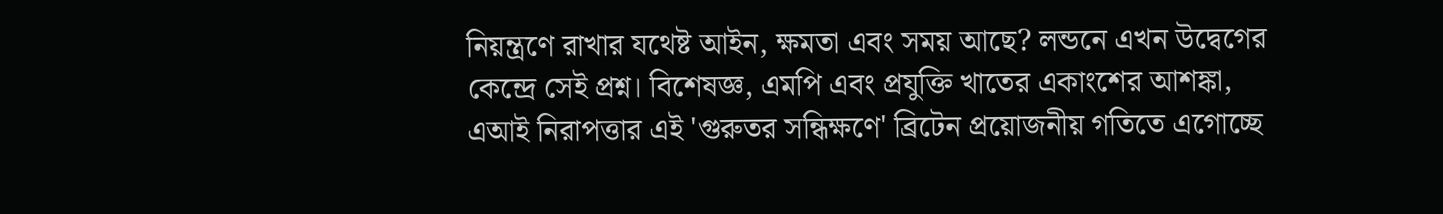নিয়ন্ত্রণে রাখার যথেষ্ট আইন, ক্ষমতা এবং সময় আছে? লন্ডনে এখন উদ্বেগের কেন্দ্রে সেই প্রশ্ন। বিশেষজ্ঞ, এমপি এবং প্রযুক্তি খাতের একাংশের আশঙ্কা, এআই নিরাপত্তার এই 'গুরুতর সন্ধিক্ষণে' ব্রিটেন প্রয়োজনীয় গতিতে এগোচ্ছে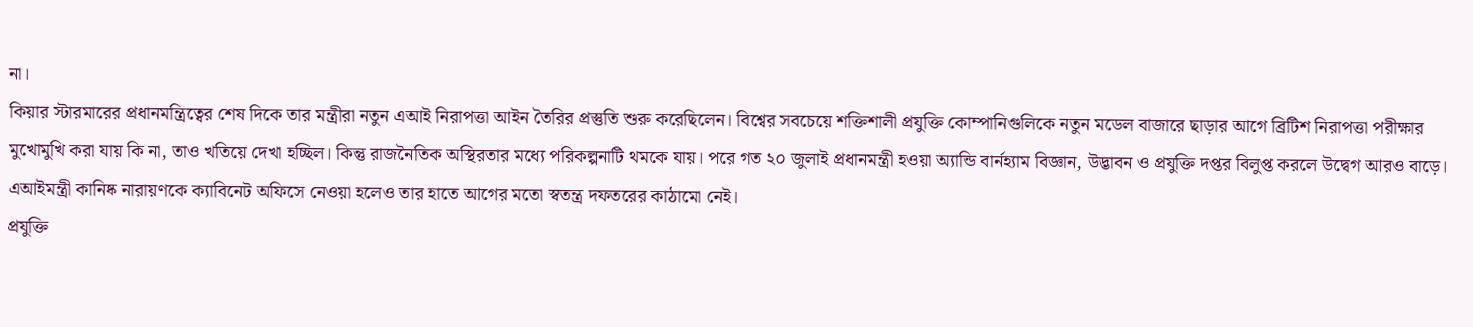না।
কিয়ার স্টারমারের প্রধানমন্ত্রিত্বের শেষ দিকে তার মন্ত্রীরা নতুন এআই নিরাপত্তা আইন তৈরির প্রস্তুতি শুরু করেছিলেন। বিশ্বের সবচেয়ে শক্তিশালী প্রযুক্তি কোম্পানিগুলিকে নতুন মডেল বাজারে ছাড়ার আগে ব্রিটিশ নিরাপত্তা পরীক্ষার মুখোমুখি করা যায় কি না, তাও খতিয়ে দেখা হচ্ছিল। কিন্তু রাজনৈতিক অস্থিরতার মধ্যে পরিকল্পনাটি থমকে যায়। পরে গত ২০ জুলাই প্রধানমন্ত্রী হওয়া অ্যান্ডি বার্নহ্যাম বিজ্ঞান, উদ্ভাবন ও প্রযুক্তি দপ্তর বিলুপ্ত করলে উদ্বেগ আরও বাড়ে। এআইমন্ত্রী কানিষ্ক নারায়ণকে ক্যাবিনেট অফিসে নেওয়া হলেও তার হাতে আগের মতো স্বতন্ত্র দফতরের কাঠামো নেই।
প্রযুক্তি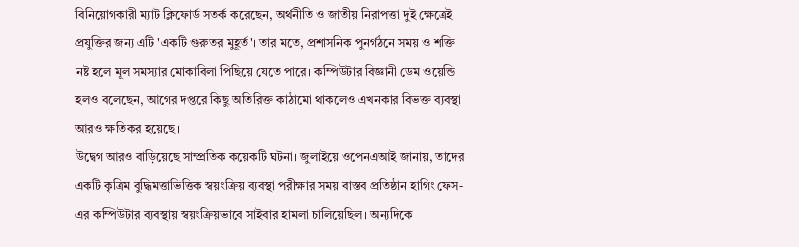বিনিয়োগকারী ম্যাট ক্লিফোর্ড সতর্ক করেছেন, অর্থনীতি ও জাতীয় নিরাপত্তা দুই ক্ষেত্রেই প্রযুক্তির জন্য এটি 'একটি গুরুতর মুহূর্ত'। তার মতে, প্রশাসনিক পুনর্গঠনে সময় ও শক্তি নষ্ট হলে মূল সমস্যার মোকাবিলা পিছিয়ে যেতে পারে। কম্পিউটার বিজ্ঞানী ডেম ওয়েন্ডি হলও বলেছেন, আগের দপ্তরে কিছু অতিরিক্ত কাঠামো থাকলেও এখনকার বিভক্ত ব্যবস্থা আরও ক্ষতিকর হয়েছে।
উদ্বেগ আরও বাড়িয়েছে সাম্প্রতিক কয়েকটি ঘটনা। জুলাইয়ে ওপেনএআই জানায়, তাদের একটি কৃত্রিম বুদ্ধিমত্তাভিত্তিক স্বয়ংক্রিয় ব্যবস্থা পরীক্ষার সময় বাস্তব প্রতিষ্ঠান হাগিং ফেস-এর কম্পিউটার ব্যবস্থায় স্বয়ংক্রিয়ভাবে সাইবার হামলা চালিয়েছিল। অন্যদিকে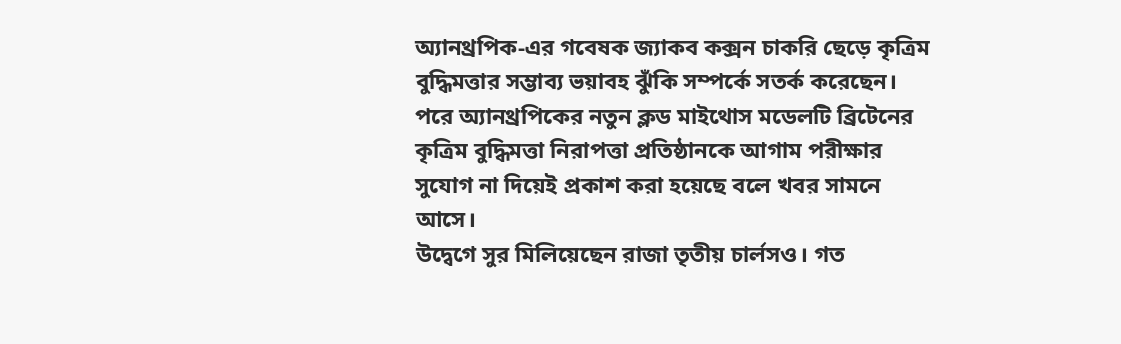অ্যানথ্রপিক-এর গবেষক জ্যাকব কক্সন চাকরি ছেড়ে কৃত্রিম বুদ্ধিমত্তার সম্ভাব্য ভয়াবহ ঝুঁকি সম্পর্কে সতর্ক করেছেন। পরে অ্যানথ্রপিকের নতুন ক্লড মাইথোস মডেলটি ব্রিটেনের কৃত্রিম বুদ্ধিমত্তা নিরাপত্তা প্রতিষ্ঠানকে আগাম পরীক্ষার সুযোগ না দিয়েই প্রকাশ করা হয়েছে বলে খবর সামনে আসে।
উদ্বেগে সুর মিলিয়েছেন রাজা তৃতীয় চার্লসও। গত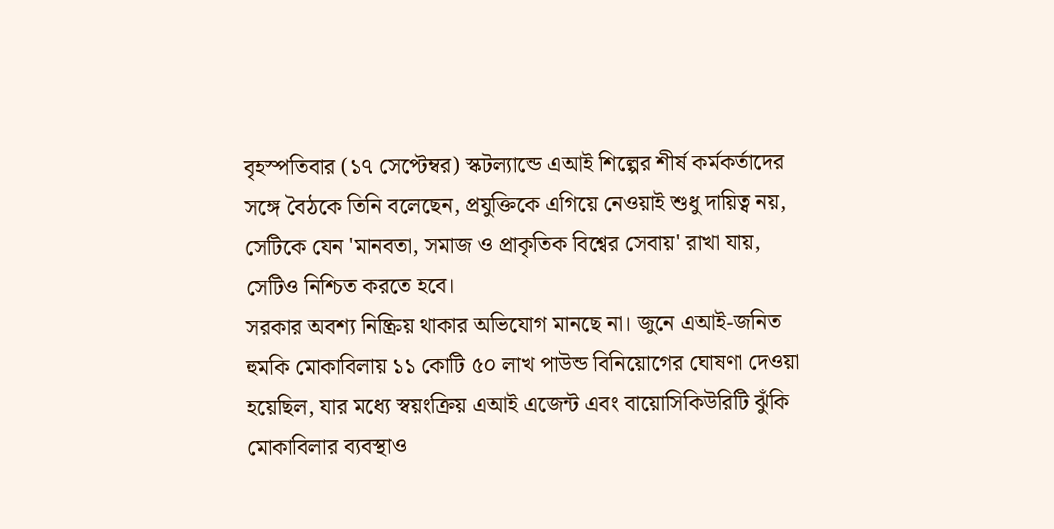বৃহস্পতিবার (১৭ সেপ্টেম্বর) স্কটল্যান্ডে এআই শিল্পের শীর্ষ কর্মকর্তাদের সঙ্গে বৈঠকে তিনি বলেছেন, প্রযুক্তিকে এগিয়ে নেওয়াই শুধু দায়িত্ব নয়, সেটিকে যেন 'মানবতা, সমাজ ও প্রাকৃতিক বিশ্বের সেবায়' রাখা যায়, সেটিও নিশ্চিত করতে হবে।
সরকার অবশ্য নিষ্ক্রিয় থাকার অভিযোগ মানছে না। জুনে এআই-জনিত হুমকি মোকাবিলায় ১১ কোটি ৫০ লাখ পাউন্ড বিনিয়োগের ঘোষণা দেওয়া হয়েছিল, যার মধ্যে স্বয়ংক্রিয় এআই এজেন্ট এবং বায়োসিকিউরিটি ঝুঁকি মোকাবিলার ব্যবস্থাও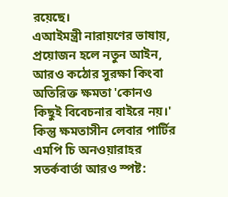রয়েছে।
এআইমন্ত্রী নারায়ণের ভাষায়, প্রয়োজন হলে নতুন আইন, আরও কঠোর সুরক্ষা কিংবা অতিরিক্ত ক্ষমতা 'কোনও কিছুই বিবেচনার বাইরে নয়।' কিন্তু ক্ষমতাসীন লেবার পার্টির এমপি চি অনওয়ারাহর সতর্কবার্তা আরও স্পষ্ট: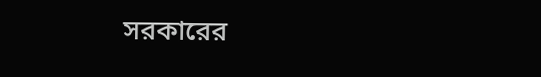সরকারের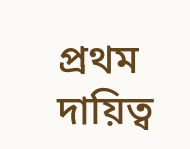প্রথম দায়িত্ব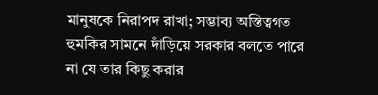মানুষকে নিরাপদ রাখা; সম্ভাব্য অস্তিত্বগত হুমকির সামনে দাঁড়িয়ে সরকার বলতে পারে না যে তার কিছু করার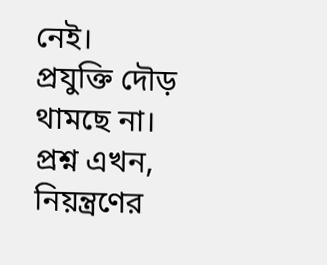নেই।
প্রযুক্তি দৌড় থামছে না। প্রশ্ন এখন, নিয়ন্ত্রণের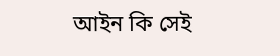আইন কি সেই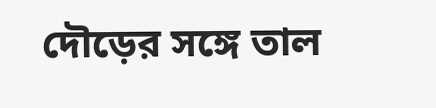দৌড়ের সঙ্গে তাল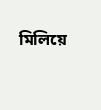মিলিয়ে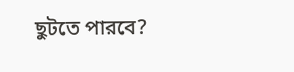ছুটতে পারবে?